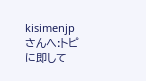kisimenjpさんへ:トピに即して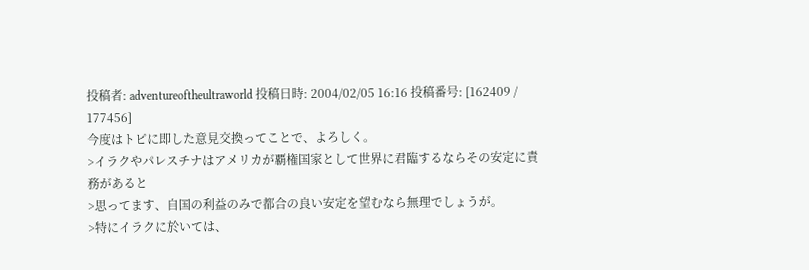投稿者: adventureoftheultraworld 投稿日時: 2004/02/05 16:16 投稿番号: [162409 / 177456]
今度はトピに即した意見交換ってことで、よろしく。
>イラクやパレスチナはアメリカが覇権国家として世界に君臨するならその安定に責務があると
>思ってます、自国の利益のみで都合の良い安定を望むなら無理でしょうが。
>特にイラクに於いては、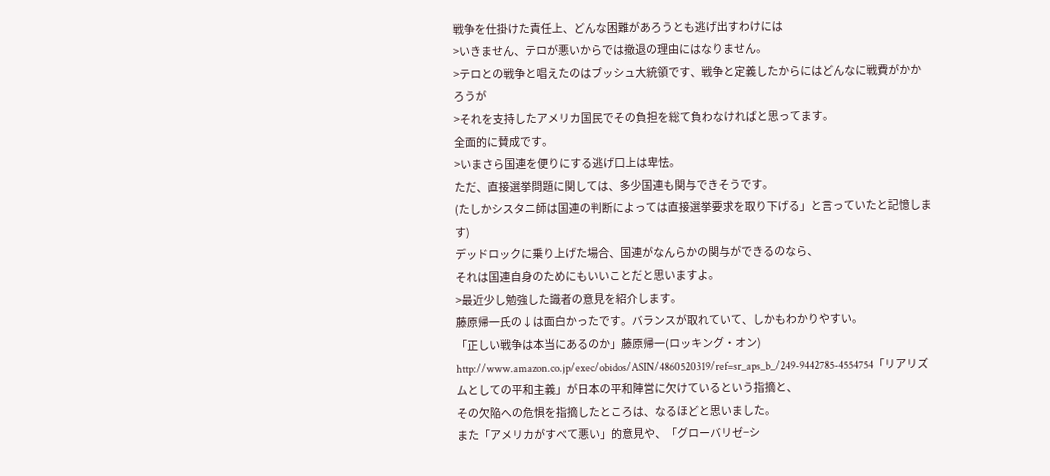戦争を仕掛けた責任上、どんな困難があろうとも逃げ出すわけには
>いきません、テロが悪いからでは撤退の理由にはなりません。
>テロとの戦争と唱えたのはブッシュ大統領です、戦争と定義したからにはどんなに戦費がかかろうが
>それを支持したアメリカ国民でその負担を総て負わなければと思ってます。
全面的に賛成です。
>いまさら国連を便りにする逃げ口上は卑怯。
ただ、直接選挙問題に関しては、多少国連も関与できそうです。
(たしかシスタニ師は国連の判断によっては直接選挙要求を取り下げる」と言っていたと記憶します)
デッドロックに乗り上げた場合、国連がなんらかの関与ができるのなら、
それは国連自身のためにもいいことだと思いますよ。
>最近少し勉強した識者の意見を紹介します。
藤原帰一氏の↓は面白かったです。バランスが取れていて、しかもわかりやすい。
「正しい戦争は本当にあるのか」藤原帰一(ロッキング・オン)
http://www.amazon.co.jp/exec/obidos/ASIN/4860520319/ref=sr_aps_b_/249-9442785-4554754「リアリズムとしての平和主義」が日本の平和陣営に欠けているという指摘と、
その欠陥への危惧を指摘したところは、なるほどと思いました。
また「アメリカがすべて悪い」的意見や、「グローバリゼ−シ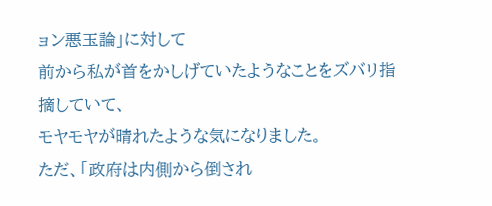ョン悪玉論」に対して
前から私が首をかしげていたようなことをズバリ指摘していて、
モヤモヤが晴れたような気になりました。
ただ、「政府は内側から倒され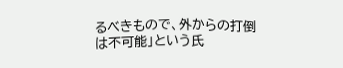るべきもので、外からの打倒は不可能」という氏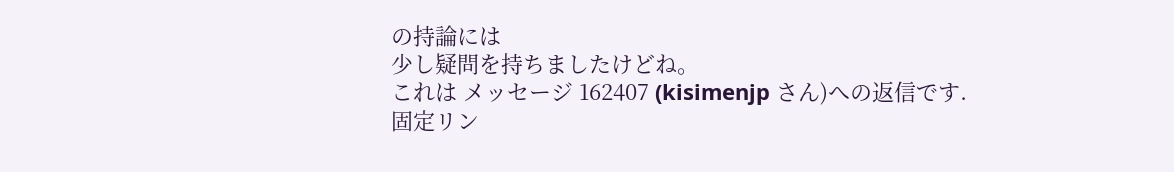の持論には
少し疑問を持ちましたけどね。
これは メッセージ 162407 (kisimenjp さん)への返信です.
固定リン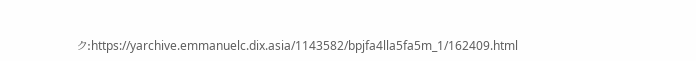ク:https://yarchive.emmanuelc.dix.asia/1143582/bpjfa4lla5fa5m_1/162409.html